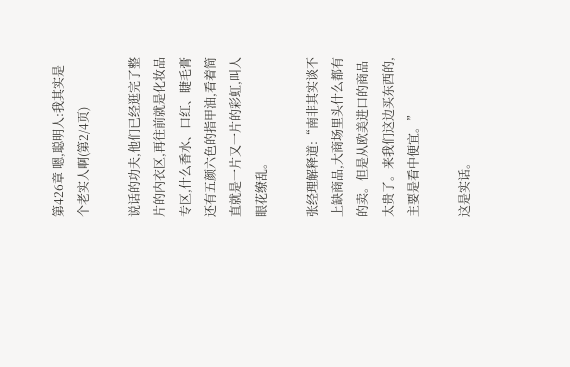第426章 嗯,聪明人:我其实是个老实人啊(第2/4页)

说话的功夫,他们已经逛完了整片的内衣区,再往前就是化妆品专区,什么香水、口红、睫毛膏还有五颜六色的指甲油,看着简直就是一片又一片的彩虹,叫人眼花缭乱。

张经理解释道:“南非其实谈不上缺商品,大商场里头什么都有的卖。但是从欧美进口的商品太贵了。来我们这边买东西的,主要是看中便宜。”

这是实话。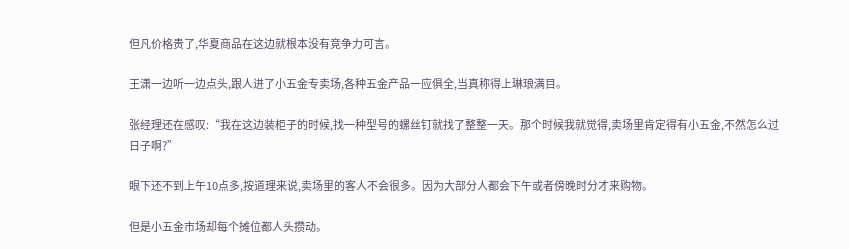但凡价格贵了,华夏商品在这边就根本没有竞争力可言。

王潇一边听一边点头,跟人进了小五金专卖场,各种五金产品一应俱全,当真称得上琳琅满目。

张经理还在感叹:“我在这边装柜子的时候,找一种型号的螺丝钉就找了整整一天。那个时候我就觉得,卖场里肯定得有小五金,不然怎么过日子啊?”

眼下还不到上午10点多,按道理来说,卖场里的客人不会很多。因为大部分人都会下午或者傍晚时分才来购物。

但是小五金市场却每个摊位都人头攒动。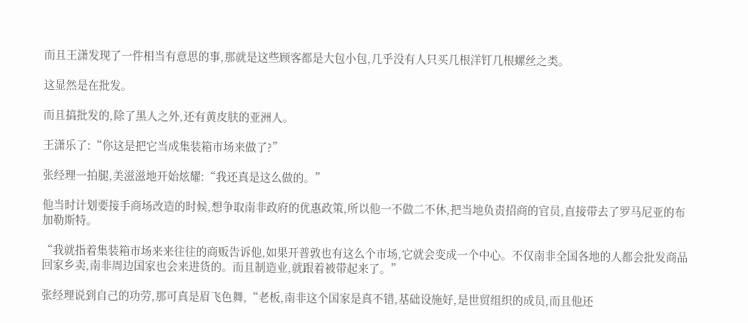而且王潇发现了一件相当有意思的事,那就是这些顾客都是大包小包,几乎没有人只买几根洋钉几根螺丝之类。

这显然是在批发。

而且搞批发的,除了黑人之外,还有黄皮肤的亚洲人。

王潇乐了:“你这是把它当成集装箱市场来做了?”

张经理一拍腿,美滋滋地开始炫耀:“我还真是这么做的。”

他当时计划要接手商场改造的时候,想争取南非政府的优惠政策,所以他一不做二不休,把当地负责招商的官员,直接带去了罗马尼亚的布加勒斯特。

“我就指着集装箱市场来来往往的商贩告诉他,如果开普敦也有这么个市场,它就会变成一个中心。不仅南非全国各地的人都会批发商品回家乡卖,南非周边国家也会来进货的。而且制造业,就跟着被带起来了。”

张经理说到自己的功劳,那可真是眉飞色舞,“老板,南非这个国家是真不错,基础设施好,是世贸组织的成员,而且他还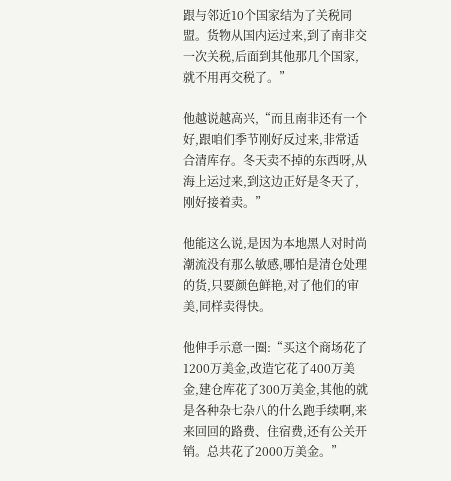跟与邻近10个国家结为了关税同盟。货物从国内运过来,到了南非交一次关税,后面到其他那几个国家,就不用再交税了。”

他越说越高兴,“而且南非还有一个好,跟咱们季节刚好反过来,非常适合清库存。冬天卖不掉的东西呀,从海上运过来,到这边正好是冬天了,刚好接着卖。”

他能这么说,是因为本地黑人对时尚潮流没有那么敏感,哪怕是清仓处理的货,只要颜色鲜艳,对了他们的审美,同样卖得快。

他伸手示意一圈:“买这个商场花了1200万美金,改造它花了400万美金,建仓库花了300万美金,其他的就是各种杂七杂八的什么跑手续啊,来来回回的路费、住宿费,还有公关开销。总共花了2000万美金。”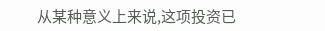从某种意义上来说,这项投资已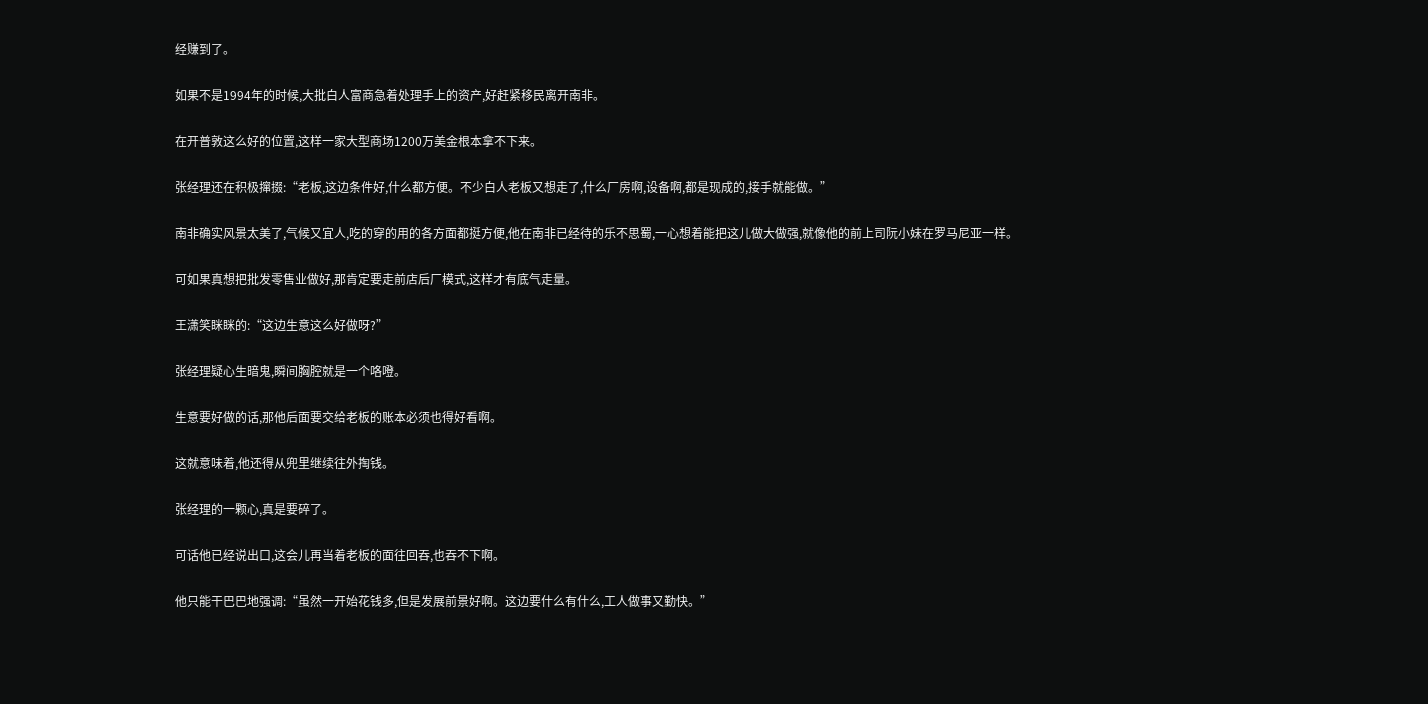经赚到了。

如果不是1994年的时候,大批白人富商急着处理手上的资产,好赶紧移民离开南非。

在开普敦这么好的位置,这样一家大型商场1200万美金根本拿不下来。

张经理还在积极撺掇:“老板,这边条件好,什么都方便。不少白人老板又想走了,什么厂房啊,设备啊,都是现成的,接手就能做。”

南非确实风景太美了,气候又宜人,吃的穿的用的各方面都挺方便,他在南非已经待的乐不思蜀,一心想着能把这儿做大做强,就像他的前上司阮小妹在罗马尼亚一样。

可如果真想把批发零售业做好,那肯定要走前店后厂模式,这样才有底气走量。

王潇笑眯眯的:“这边生意这么好做呀?”

张经理疑心生暗鬼,瞬间胸腔就是一个咯噔。

生意要好做的话,那他后面要交给老板的账本必须也得好看啊。

这就意味着,他还得从兜里继续往外掏钱。

张经理的一颗心,真是要碎了。

可话他已经说出口,这会儿再当着老板的面往回吞,也吞不下啊。

他只能干巴巴地强调:“虽然一开始花钱多,但是发展前景好啊。这边要什么有什么,工人做事又勤快。”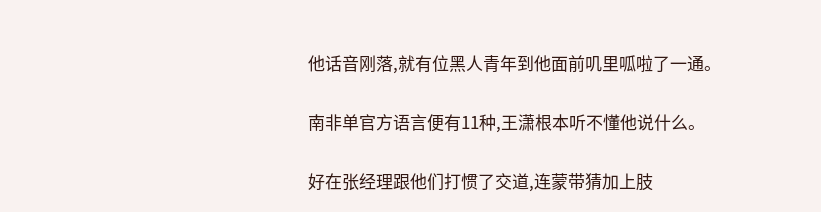他话音刚落,就有位黑人青年到他面前叽里呱啦了一通。

南非单官方语言便有11种,王潇根本听不懂他说什么。

好在张经理跟他们打惯了交道,连蒙带猜加上肢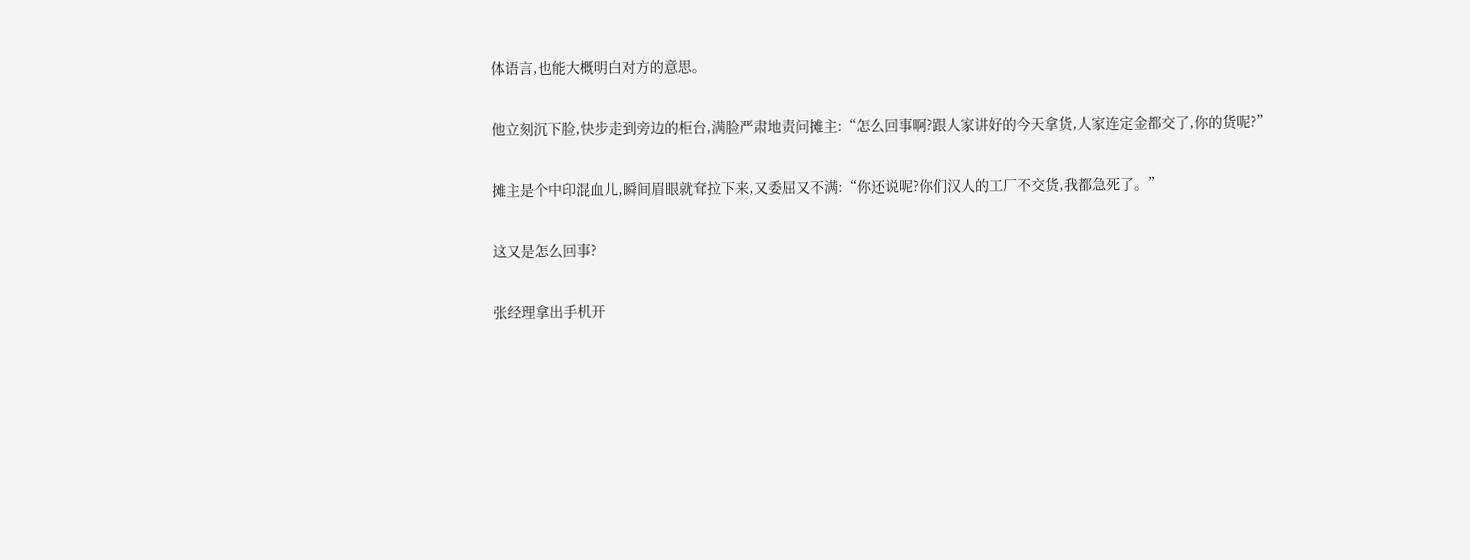体语言,也能大概明白对方的意思。

他立刻沉下脸,快步走到旁边的柜台,满脸严肃地责问摊主:“怎么回事啊?跟人家讲好的今天拿货,人家连定金都交了,你的货呢?”

摊主是个中印混血儿,瞬间眉眼就耷拉下来,又委屈又不满:“你还说呢?你们汉人的工厂不交货,我都急死了。”

这又是怎么回事?

张经理拿出手机开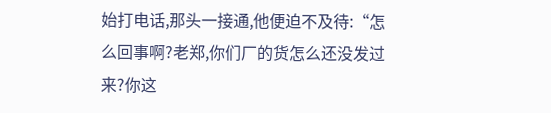始打电话,那头一接通,他便迫不及待:“怎么回事啊?老郑,你们厂的货怎么还没发过来?你这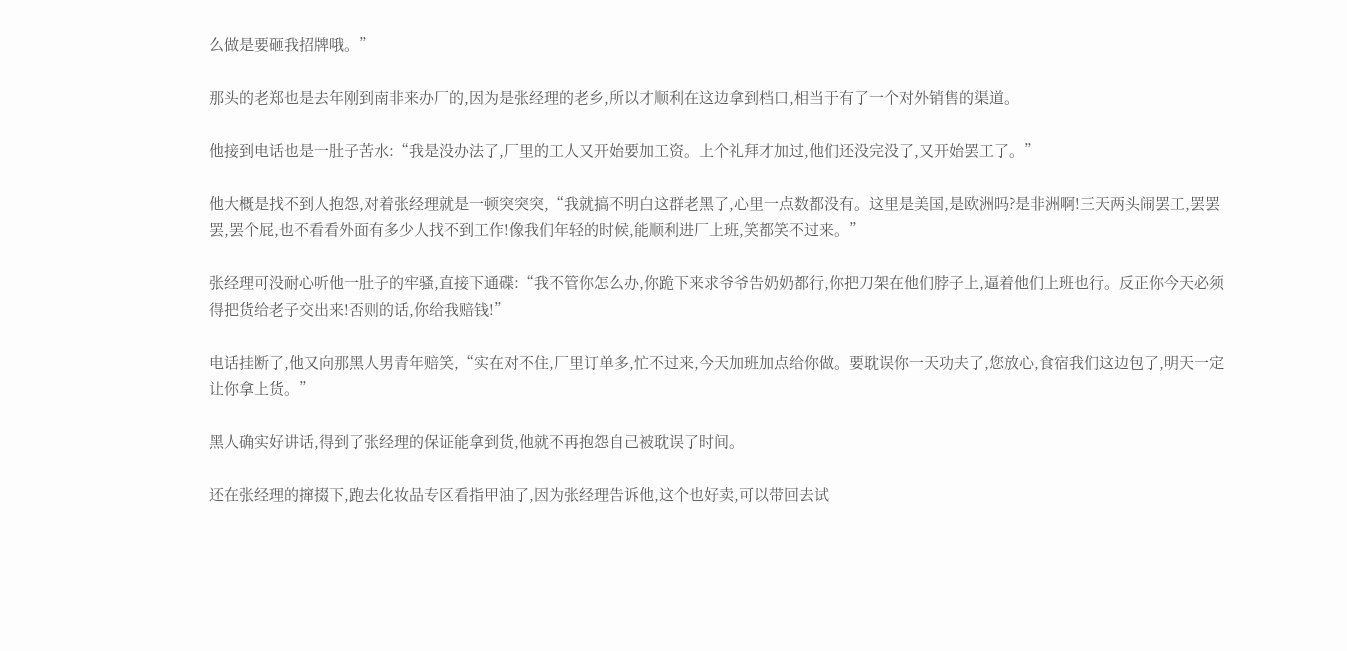么做是要砸我招牌哦。”

那头的老郑也是去年刚到南非来办厂的,因为是张经理的老乡,所以才顺利在这边拿到档口,相当于有了一个对外销售的渠道。

他接到电话也是一肚子苦水:“我是没办法了,厂里的工人又开始要加工资。上个礼拜才加过,他们还没完没了,又开始罢工了。”

他大概是找不到人抱怨,对着张经理就是一顿突突突,“我就搞不明白这群老黑了,心里一点数都没有。这里是美国,是欧洲吗?是非洲啊!三天两头闹罢工,罢罢罢,罢个屁,也不看看外面有多少人找不到工作!像我们年轻的时候,能顺利进厂上班,笑都笑不过来。”

张经理可没耐心听他一肚子的牢骚,直接下通碟:“我不管你怎么办,你跪下来求爷爷告奶奶都行,你把刀架在他们脖子上,逼着他们上班也行。反正你今天必须得把货给老子交出来!否则的话,你给我赔钱!”

电话挂断了,他又向那黑人男青年赔笑,“实在对不住,厂里订单多,忙不过来,今天加班加点给你做。要耽误你一天功夫了,您放心,食宿我们这边包了,明天一定让你拿上货。”

黑人确实好讲话,得到了张经理的保证能拿到货,他就不再抱怨自己被耽误了时间。

还在张经理的撺掇下,跑去化妆品专区看指甲油了,因为张经理告诉他,这个也好卖,可以带回去试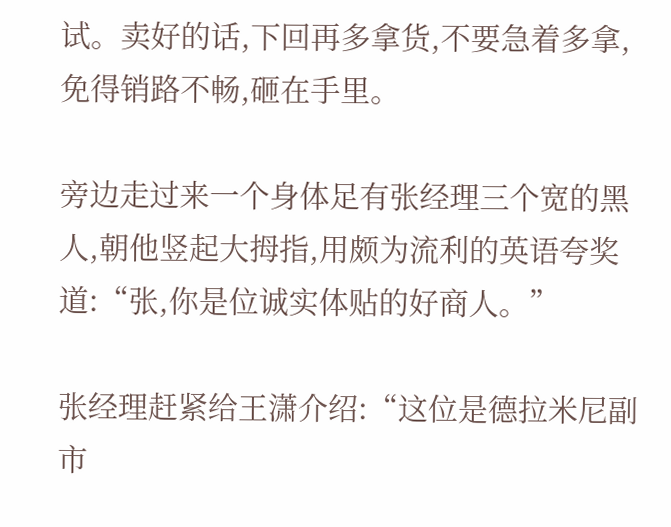试。卖好的话,下回再多拿货,不要急着多拿,免得销路不畅,砸在手里。

旁边走过来一个身体足有张经理三个宽的黑人,朝他竖起大拇指,用颇为流利的英语夸奖道:“张,你是位诚实体贴的好商人。”

张经理赶紧给王潇介绍:“这位是德拉米尼副市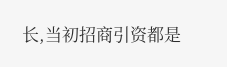长,当初招商引资都是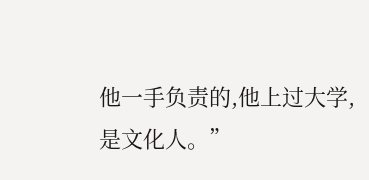他一手负责的,他上过大学,是文化人。”